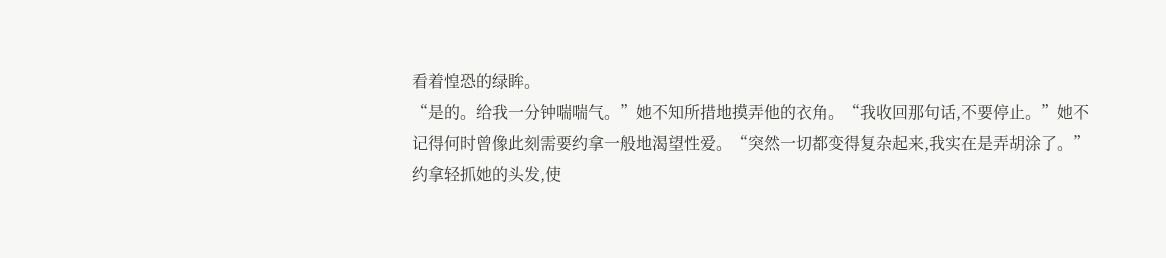看着惶恐的绿眸。
“是的。给我一分钟喘喘气。”她不知所措地摸弄他的衣角。“我收回那句话,不要停止。”她不记得何时曾像此刻需要约拿一般地渴望性爱。“突然一切都变得复杂起来,我实在是弄胡涂了。”
约拿轻抓她的头发,使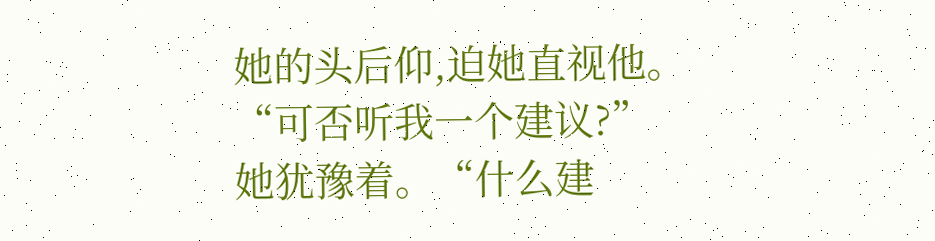她的头后仰,迫她直视他。“可否听我一个建议?”
她犹豫着。“什么建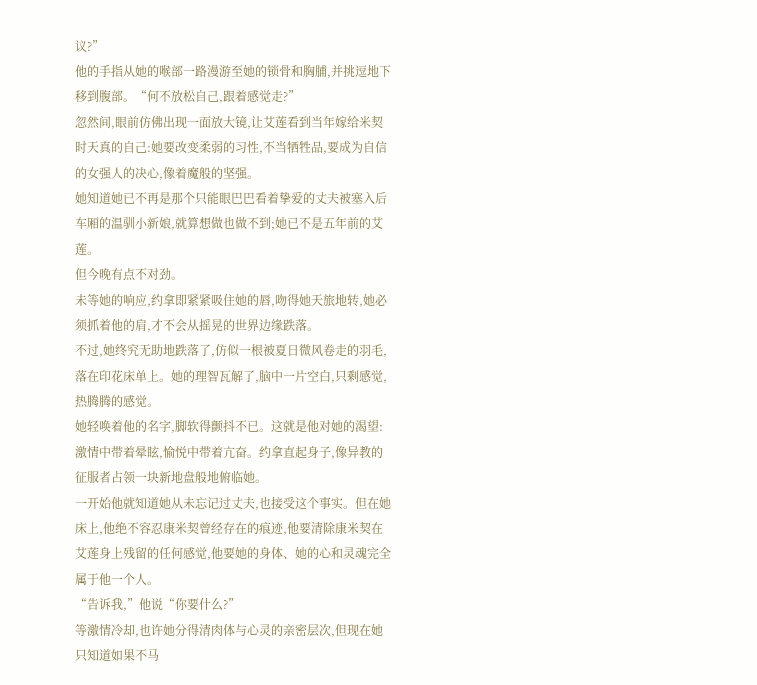议?”
他的手指从她的喉部一路漫游至她的锁骨和胸脯,并挑逗地下移到腹部。“何不放松自己,跟着感觉走?”
忽然间,眼前仿佛出现一面放大镜,让艾莲看到当年嫁给米契时天真的自己:她要改变柔弱的习性,不当牺牲品,要成为自信的女强人的决心,像着魔般的坚强。
她知道她已不再是那个只能眼巴巴看着挚爱的丈夫被塞入后车厢的温驯小新娘,就算想做也做不到;她已不是五年前的艾莲。
但今晚有点不对劲。
未等她的响应,约拿即紧紧吸住她的唇,吻得她天旅地转,她必须抓着他的肩,才不会从摇晃的世界边缘跌落。
不过,她终究无助地跌落了,仿似一根被夏日微风卷走的羽毛,落在印花床单上。她的理智瓦解了,脑中一片空白,只剩感觉,热腾腾的感觉。
她轻唤着他的名字,脚软得颤抖不已。这就是他对她的渴望:激情中带着晕眩,愉悦中带着亢奋。约拿直起身子,像异教的征服者占领一块新地盘般地俯临她。
一开始他就知道她从未忘记过丈夫,也接受这个事实。但在她床上,他绝不容忍康米契曾经存在的痕迹,他要清除康米契在艾莲身上残留的任何感觉,他要她的身体、她的心和灵魂完全属于他一个人。
“告诉我,”他说“你要什么?”
等激情冷却,也许她分得清肉体与心灵的亲密层次,但现在她只知道如果不马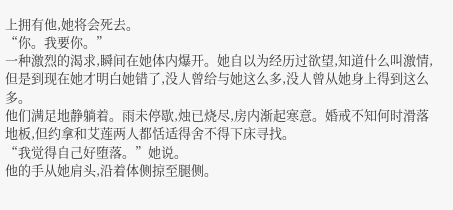上拥有他,她将会死去。
“你。我要你。”
一种激烈的渴求,瞬间在她体内爆开。她自以为经历过欲望,知道什么叫激情,但是到现在她才明白她错了,没人曾给与她这么多,没人曾从她身上得到这么多。
他们满足地静躺着。雨未停歇,烛已烧尽,房内渐起寒意。婚戒不知何时滑落地板,但约拿和艾莲两人都恬适得舍不得下床寻找。
“我觉得自己好堕落。”她说。
他的手从她肩头,沿着体侧掠至腿侧。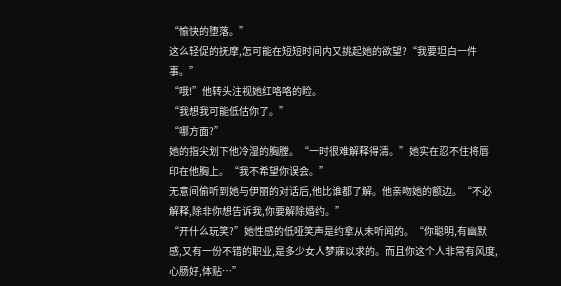“愉快的堕落。”
这么轻促的抚摩,怎可能在短短时间内又挑起她的欲望?“我要坦白一件事。”
“哦!”他转头注视她红咯咯的睑。
“我想我可能低估你了。”
“哪方面?”
她的指尖划下他冷湿的胸膛。“一时很难解释得清。”她实在忍不住将唇印在他胸上。“我不希望你误会。”
无意间偷听到她与伊丽的对话后,他比谁都了解。他亲吻她的额边。“不必解释,除非你想告诉我,你要解除婚约。”
“开什么玩笑?”她性感的低哑笑声是约拿从未听闻的。“你聪明,有幽默感,又有一份不错的职业,是多少女人梦寐以求的。而且你这个人非常有风度,心肠好,体贴…”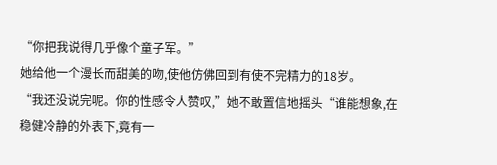“你把我说得几乎像个童子军。”
她给他一个漫长而甜美的吻,使他仿佛回到有使不完精力的18岁。
“我还没说完呢。你的性感令人赞叹,”她不敢置信地摇头“谁能想象,在稳健冷静的外表下,竟有一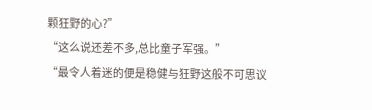颗狂野的心?”
“这么说还差不多,总比童子军强。”
“最令人着迷的便是稳健与狂野这般不可思议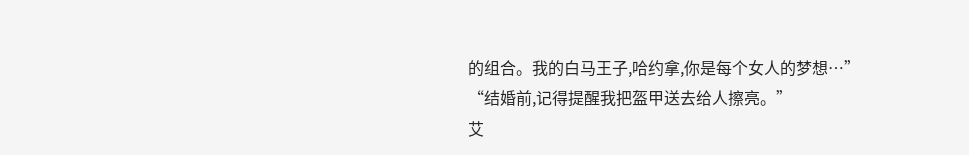的组合。我的白马王子,哈约拿,你是每个女人的梦想…”
“结婚前,记得提醒我把盔甲送去给人擦亮。”
艾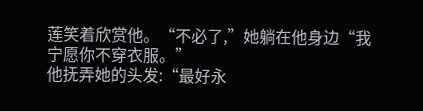莲笑着欣赏他。“不必了,”她躺在他身边“我宁愿你不穿衣服。”
他抚弄她的头发:“最好永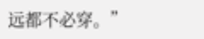远都不必穿。”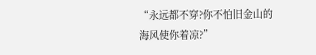“永远都不穿?你不怕旧金山的海风使你着凉?”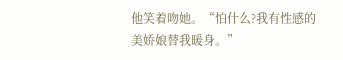他笑着吻她。“怕什么?我有性感的美娇娘替我暖身。”